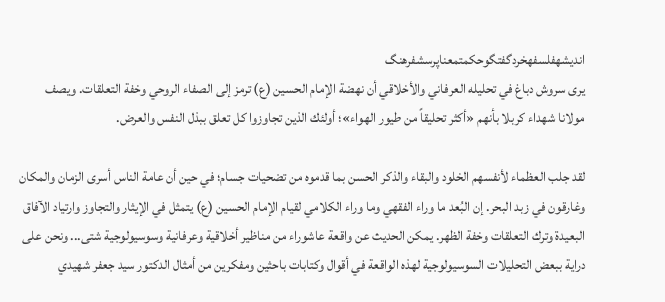اندیشهفلسفهخردگفتگوحکمتمعناپرسشفرهنگ
يرى سروش دباغ في تحليله العرفاني والأخلاقي أن نهضة الإمام الحسين (ع) ترمز إلى الصفاء الروحي وخفة التعلقات. ويصف مولانا شهداء كربلا بأنهم «أكثر تحليقاً من طيور الهواء»؛ أولئك الذين تجاوزوا كل تعلق ببذل النفس والعرض.

لقد جلب العظماء لأنفسهم الخلود والبقاء والذكر الحسن بما قدموه من تضحيات جسام؛ في حين أن عامة الناس أسرى الزمان والمكان وغارقون في زبد البحر. إن البُعد ما وراء الفقهي وما وراء الكلامي لقيام الإمام الحسين (ع) يتمثل في الإيثار والتجاوز وارتياد الآفاق البعيدة وترك التعلقات وخفة الظهر. يمكن الحديث عن واقعة عاشوراء من مناظير أخلاقية وعرفانية وسوسيولوجية شتى... ونحن على دراية ببعض التحليلات السوسيولوجية لهذه الواقعة في أقوال وكتابات باحثين ومفكرين من أمثال الدكتور سيد جعفر شهيدي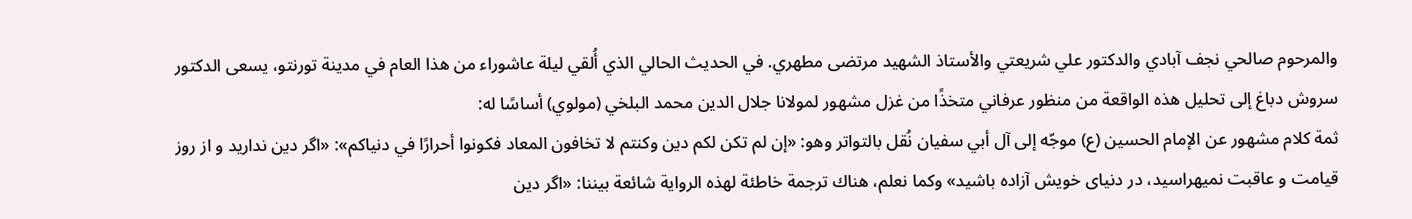والمرحوم صالحي نجف آبادي والدكتور علي شريعتي والأستاذ الشهيد مرتضى مطهري. في الحديث الحالي الذي أُلقي ليلة عاشوراء من هذا العام في مدينة تورنتو، يسعى الدكتور سروش دباغ إلى تحليل هذه الواقعة من منظور عرفاني متخذًا من غزل مشهور لمولانا جلال الدين محمد البلخي (مولوي) أساسًا له:
ثمة كلام مشهور عن الإمام الحسين (ع) موجّه إلى آل أبي سفيان نُقل بالتواتر وهو: «إن لم تكن لكم دين وكنتم لا تخافون المعاد فكونوا أحرارًا في دنياكم»: «اگر دین ندارید و از روز قیامت و عاقبت نمیهراسید، در دنیای خویش آزاده باشید» وكما نعلم، هناك ترجمة خاطئة لهذه الرواية شائعة بيننا: «اگر دین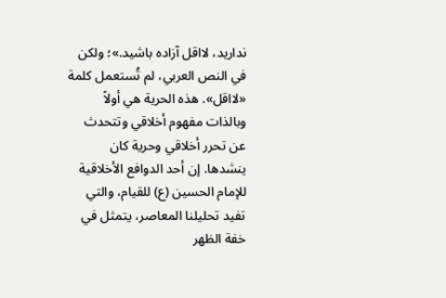ندارید، لااقل آزاده باشید.»؛ ولكن في النص العربي، لم تُستعمل كلمة «لااقل». هذه الحرية هي أولاً وبالذات مفهوم أخلاقي وتتحدث عن تحرر أخلاقي وحرية كان ينشدها. إن أحد الدوافع الأخلاقية للإمام الحسين (ع) للقيام، والتي تفيد تحليلنا المعاصر، يتمثل في خفة الظهر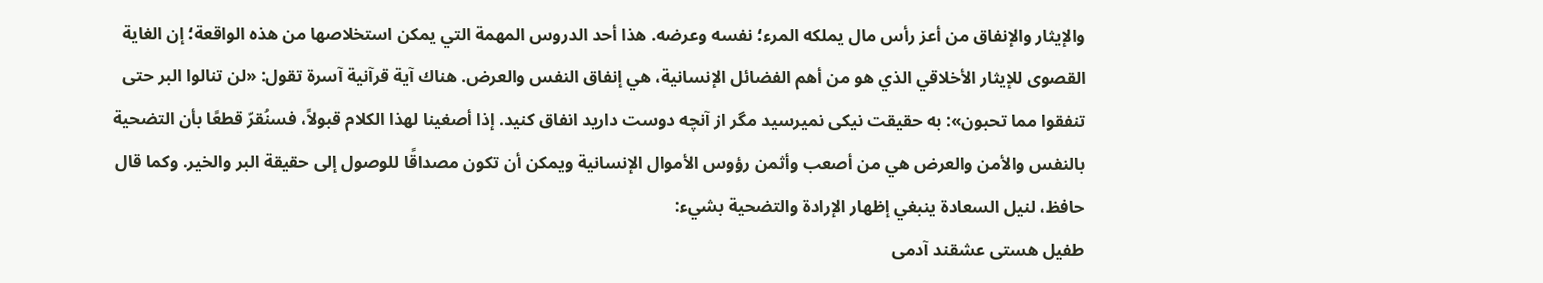والإيثار والإنفاق من أعز رأس مال يملكه المرء؛ نفسه وعرضه. هذا أحد الدروس المهمة التي يمكن استخلاصها من هذه الواقعة؛ إن الغاية القصوى للإيثار الأخلاقي الذي هو من أهم الفضائل الإنسانية، هي إنفاق النفس والعرض. هناك آية قرآنية آسرة تقول: «لن تنالوا البر حتى تنفقوا مما تحبون»: به حقیقت نیکی نمیرسید مگر از آنچه دوست دارید انفاق کنید. إذا أصغينا لهذا الكلام قبولاً، فسنُقرّ قطعًا بأن التضحية بالنفس والأمن والعرض هي من أصعب وأثمن رؤوس الأموال الإنسانية ويمكن أن تكون مصداقًا للوصول إلى حقيقة البر والخير. وكما قال حافظ، لنيل السعادة ينبغي إظهار الإرادة والتضحية بشيء:
طفیل هستی عشقند آدمی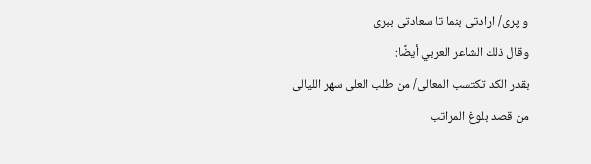و پری/ ارادتی بنما تا سعادتی ببری
وقال ذلك الشاعر العربي أيضًا:
بقدر الکد تکتسب المعالی/ من طلب العلی سهر اللیالی
من قصد بلوغ المراتب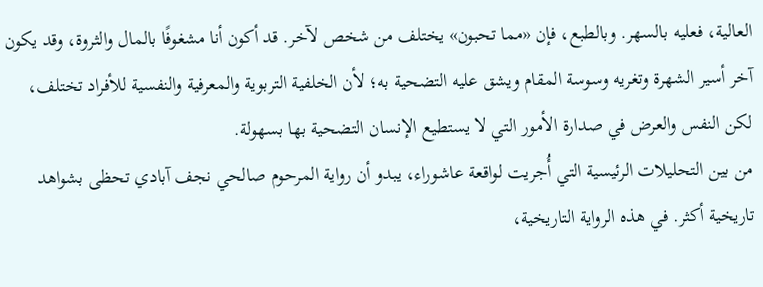العالية، فعليه بالسهر. وبالطبع، فإن «مما تحبون» يختلف من شخص لآخر. قد أكون أنا مشغوفًا بالمال والثروة، وقد يكون آخر أسير الشهرة وتغريه وسوسة المقام ويشق عليه التضحية به؛ لأن الخلفية التربوية والمعرفية والنفسية للأفراد تختلف، لكن النفس والعرض في صدارة الأمور التي لا يستطيع الإنسان التضحية بها بسهولة.
من بين التحليلات الرئيسية التي أُجريت لواقعة عاشوراء، يبدو أن رواية المرحوم صالحي نجف آبادي تحظى بشواهد تاريخية أكثر. في هذه الرواية التاريخية،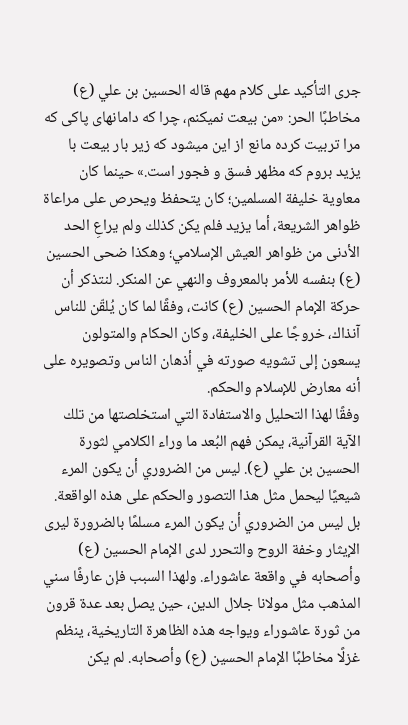جرى التأكيد على كلام مهم قاله الحسين بن علي (ع) مخاطبًا الحر: «من بیعت نمیکنم، چرا که دامانهای پاکی که مرا تربیت کرده مانع از این میشود که زیر بار بیعت با یزید بروم که مظهر فسق و فجور است.» حينما كان معاوية خليفة المسلمين؛ كان يتحفظ ويحرص على مراعاة ظواهر الشريعة، أما يزيد فلم يكن كذلك ولم يراعِ الحد الأدنى من ظواهر العيش الإسلامي؛ وهكذا ضحى الحسين (ع) بنفسه للأمر بالمعروف والنهي عن المنكر. لنتذكر أن حركة الإمام الحسين (ع) كانت، وفقًا لما كان يُلقّن للناس آنذاك، خروجًا على الخليفة، وكان الحكام والمتولون يسعون إلى تشويه صورته في أذهان الناس وتصويره على أنه معارض للإسلام والحكم.
وفقًا لهذا التحليل والاستفادة التي استخلصتها من تلك الآية القرآنية، يمكن فهم البُعد ما وراء الكلامي لثورة الحسين بن علي (ع). ليس من الضروري أن يكون المرء شيعيًا ليحمل مثل هذا التصور والحكم على هذه الواقعة. بل ليس من الضروري أن يكون المرء مسلمًا بالضرورة ليرى الإيثار وخفة الروح والتحرر لدى الإمام الحسين (ع) وأصحابه في واقعة عاشوراء. ولهذا السبب فإن عارفًا سني المذهب مثل مولانا جلال الدين، حين يصل بعد عدة قرون من ثورة عاشوراء ويواجه هذه الظاهرة التاريخية، ينظم غزلًا مخاطبًا الإمام الحسين (ع) وأصحابه. لم يكن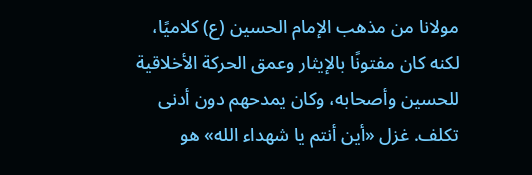مولانا من مذهب الإمام الحسين (ع) كلاميًا، لكنه كان مفتونًا بالإيثار وعمق الحركة الأخلاقية للحسين وأصحابه، وكان يمدحهم دون أدنى تكلف. غزل «أين أنتم يا شهداء الله» هو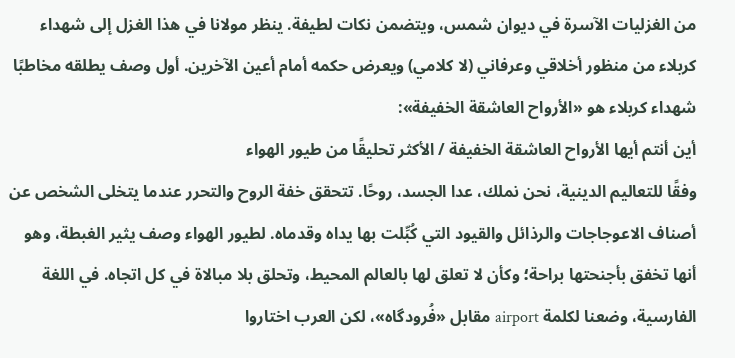من الغزليات الآسرة في ديوان شمس، ويتضمن نكات لطيفة. ينظر مولانا في هذا الغزل إلى شهداء كربلاء من منظور أخلاقي وعرفاني (لا كلامي) ويعرض حكمه أمام أعين الآخرين. أول وصف يطلقه مخاطبًا شهداء كربلاء هو «الأرواح العاشقة الخفيفة»:
أين أنتم أيها الأرواح العاشقة الخفيفة / الأكثر تحليقًا من طيور الهواء
وفقًا للتعاليم الدينية، نحن نملك، عدا الجسد، روحًا. تتحقق خفة الروح والتحرر عندما يتخلى الشخص عن أصناف الاعوجاجات والرذائل والقيود التي كُبِّلت بها يداه وقدماه. لطيور الهواء وصف يثير الغبطة، وهو أنها تخفق بأجنحتها براحة؛ وكأن لا تعلق لها بالعالم المحيط، وتحلق بلا مبالاة في كل اتجاه. في اللغة الفارسية، وضعنا لكلمة airport مقابل «فُرودگاه»، لكن العرب اختاروا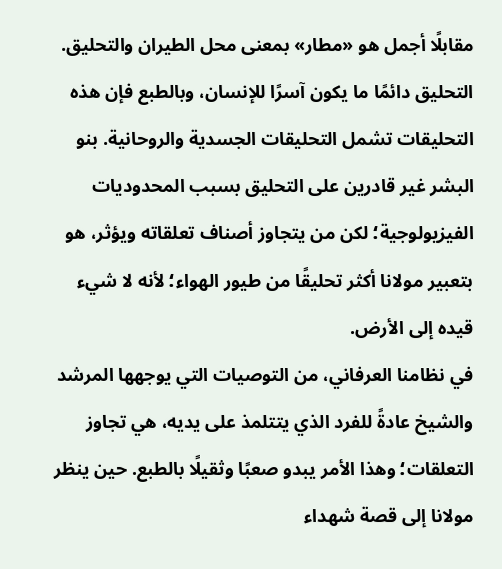مقابلًا أجمل هو «مطار» بمعنى محل الطيران والتحليق. التحليق دائمًا ما يكون آسرًا للإنسان، وبالطبع فإن هذه التحليقات تشمل التحليقات الجسدية والروحانية. بنو البشر غير قادرين على التحليق بسبب المحدوديات الفيزيولوجية؛ لكن من يتجاوز أصناف تعلقاته ويؤثر، هو بتعبير مولانا أكثر تحليقًا من طيور الهواء؛ لأنه لا شيء قيده إلى الأرض.
في نظامنا العرفاني، من التوصيات التي يوجهها المرشد والشيخ عادةً للفرد الذي يتتلمذ على يديه، هي تجاوز التعلقات؛ وهذا الأمر يبدو صعبًا وثقيلًا بالطبع. حين ينظر مولانا إلى قصة شهداء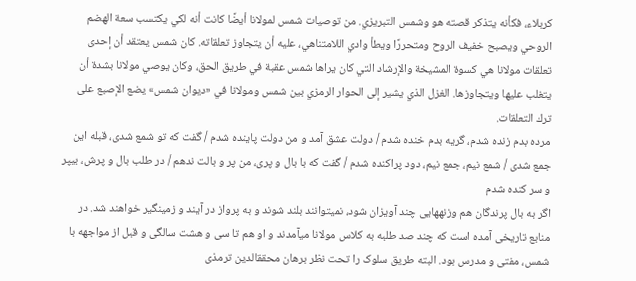كربلاء، فكأنه يتذكر قصته هو وشمس التبريزي. من توصيات شمس لمولانا أيضًا كانت أنه لكي يكتسب سعة الهضم الروحي ويصبح خفيف الروح ومتحررًا ويطأ وادي اللامتناهي، عليه أن يتجاوز تعلقاته. كان شمس يعتقد أن إحدى تعلقات مولانا هي كسوة المشيخة والإرشاد التي كان يراها شمس عقبة في طريق الحق، وكان يوصي مولانا بشدة أن يتغلب عليها ويتجاوزها. الغزل الذي يشير إلى الحوار الرمزي بين شمس ومولانا في «ديوان شمس» يضع الإصبع على ترك التعلقات.
مرده بدم زنده شدم، گریه بدم خنده شدم / دولت عشق آمد و من دولت پاینده شدم / گفت که تو شمع شدی، قبله این جمع شدی / شمع نیم، جمع نیم، دود پراکنده شدم / گفت که با بال و پری، من پر و بالت ندهم / در طلب بال و پرش، بیپر و سر کنده شدم
اگر به بال پرندگان هم وزنههایی چند آویزان شود، نمیتوانند بلند شوند و به پرواز در آیند و زمینگیر خواهند شد. در منابع تاریخی آمده است که چند صد طلبه به کلاس مولانا میآمدند و او هم تا سی و هشت سالگی و قبل از مواجهه با شمس، مفتی و مدرس بود. البته طریق سلوک را تحت نظر برهان محققالدین ترمذی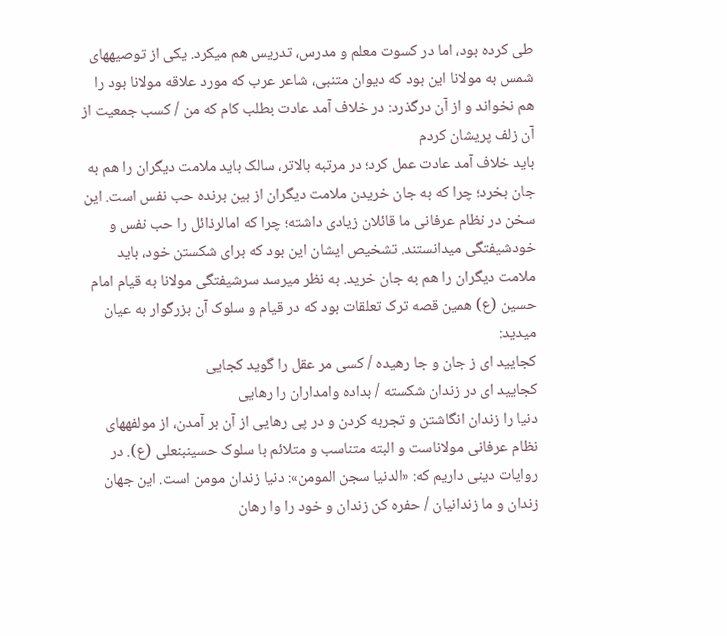طی کرده بود، اما در کسوت معلم و مدرس، تدریس هم میکرد. یکی از توصیههای شمس به مولانا این بود که دیوان متنبی، شاعر عرب که مورد علاقه مولانا بود را هم نخواند و از آن درگذرد: در خلاف آمد عادت بطلب کام که من / کسب جمعیت از آن زلف پریشان کردم
باید خلاف آمد عادت عمل کرد؛ در مرتبه بالاتر، سالک باید ملامت دیگران را هم به جان بخرد؛ چرا که به جان خریدن ملامت دیگران از بین برنده حب نفس است. این سخن در نظام عرفانی ما قائلان زیادی داشته؛ چرا که امالرذائل را حب نفس و خودشیفتگی میدانستند. تشخیص ایشان این بود که برای شکستن خود، باید ملامت دیگران را هم به جان خرید. به نظر میرسد سرشیفتگی مولانا به قیام امام حسین (ع) همین قصه ترک تعلقات بود که در قیام و سلوک آن بزرگوار به عیان میدید:
کجایید ای ز جان و جا رهیده / کسی مر عقل را گوید کجایی
کجایید ای در زندان شکسته / بداده وامداران را رهایی
دنیا را زندان انگاشتن و تجربه کردن و در پی رهایی از آن بر آمدن، از مولفههای نظام عرفانی مولاناست و البته متناسب و متلائم با سلوک حسینبنعلی (ع). در روایات دینی داریم که: «الدنیا سجن المومن»: دنیا زندان مومن است. این جهان زندان و ما زندانیان / حفره کن زندان و خود را وا رهان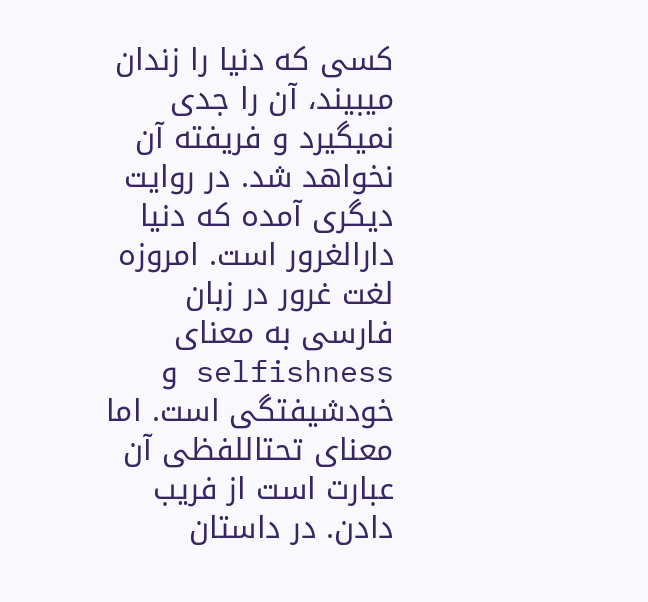کسی که دنیا را زندان میبیند، آن را جدی نمیگیرد و فریفته آن نخواهد شد. در روایت دیگری آمده که دنیا دارالغرور است. امروزه لغت غرور در زبان فارسی به معنای selfishness و خودشیفتگی است. اما معنای تحتاللفظی آن عبارت است از فریب دادن. در داستان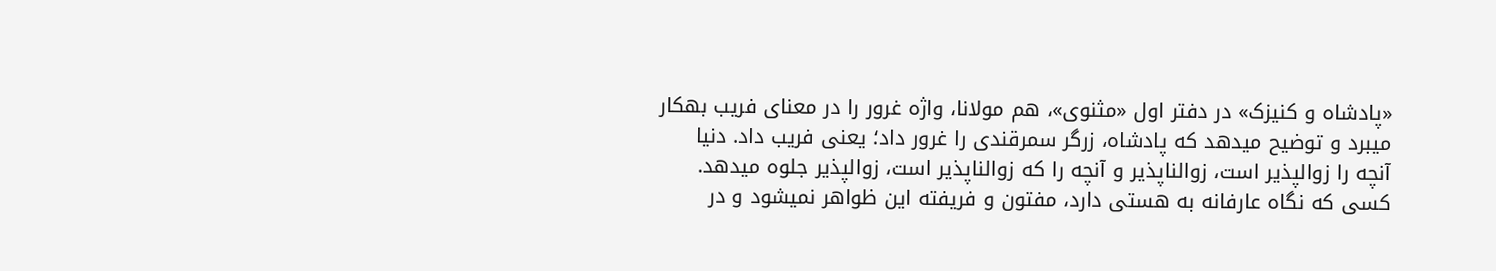«پادشاه و کنیزک» در دفتر اول «مثنوی»، هم مولانا، واژه غرور را در معنای فریب بهکار میبرد و توضیح میدهد که پادشاه، زرگر سمرقندی را غرور داد؛ یعنی فریب داد. دنیا آنچه را زوالپذیر است، زوالناپذیر و آنچه را که زوالناپذیر است، زوالپذیر جلوه میدهد. کسی که نگاه عارفانه به هستی دارد، مفتون و فریفته این ظواهر نمیشود و در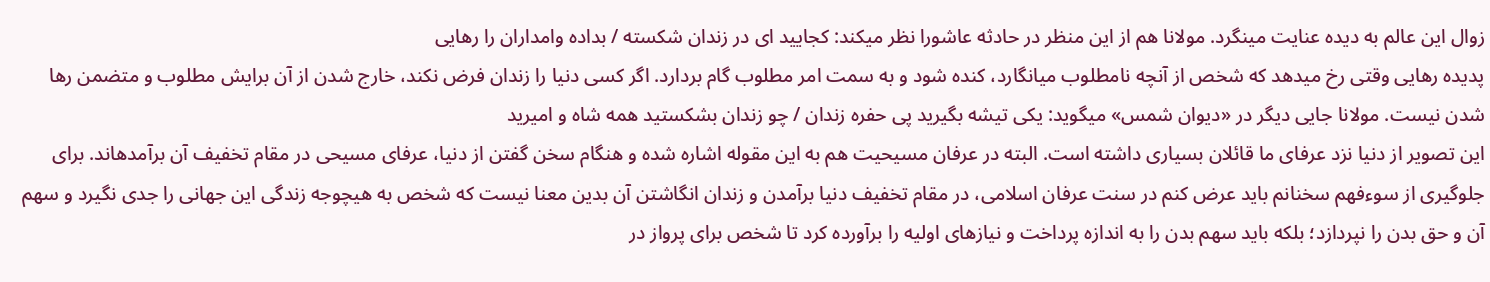زوال این عالم به دیده عنایت مینگرد. مولانا هم از این منظر در حادثه عاشورا نظر میکند: کجایید ای در زندان شکسته / بداده وامداران را رهایی
پدیده رهایی وقتی رخ میدهد که شخص از آنچه نامطلوب میانگارد، کنده شود و به سمت امر مطلوب گام بردارد. اگر کسی دنیا را زندان فرض نکند، خارج شدن از آن برایش مطلوب و متضمن رها شدن نیست. مولانا جایی دیگر در «دیوان شمس» میگوید: یکی تیشه بگیرید پی حفره زندان / چو زندان بشکستید همه شاه و امیرید
این تصویر از دنیا نزد عرفای ما قائلان بسیاری داشته است. البته در عرفان مسیحیت هم به این مقوله اشاره شده و هنگام سخن گفتن از دنیا، عرفای مسیحی در مقام تخفیف آن برآمدهاند. برای جلوگیری از سوءفهم سخنانم باید عرض کنم در سنت عرفان اسلامی، در مقام تخفیف دنیا برآمدن و زندان انگاشتن آن بدین معنا نیست که شخص به هیچوجه زندگی این جهانی را جدی نگیرد و سهم آن و حق بدن را نپردازد؛ بلکه باید سهم بدن را به اندازه پرداخت و نیازهای اولیه را برآورده کرد تا شخص برای پرواز در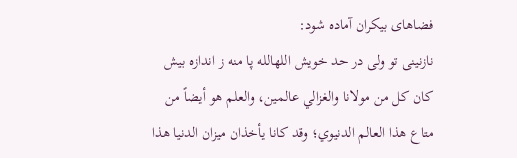فضاهای بیکران آماده شود:
نازنینی تو ولی در حد خویش اللهالله پا منه ز اندازه بیش
كان كل من مولانا والغزالي عالمين، والعلم هو أيضاً من متاع هذا العالم الدنيوي؛ وقد كانا يأخذان ميزان الدنيا هذا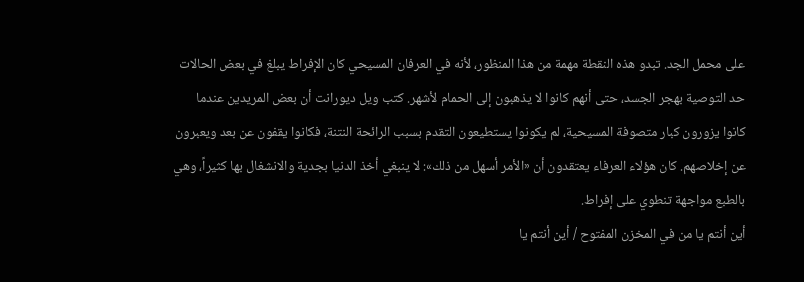على محمل الجد. تبدو هذه النقطة مهمة من هذا المنظور، لأنه في العرفان المسيحي كان الإفراط يبلغ في بعض الحالات حد التوصية بهجر الجسد، حتى أنهم كانوا لا يذهبون إلى الحمام لأشهر. كتب ويل ديورانت أن بعض المريدين عندما كانوا يزورون كبار متصوفة المسيحية، لم يكونوا يستطيعون التقدم بسبب الرائحة النتنة، فكانوا يقفون عن بعد ويعبرون عن إخلاصهم. كان هؤلاء العرفاء يعتقدون أن «الأمر أسهل من ذلك»: لا ينبغي أخذ الدنيا بجدية والانشغال بها كثيراً، وهي بالطبع مواجهة تنطوي على إفراط.
أين أنتم يا من في المخزن المفتوح / أين أنتم يا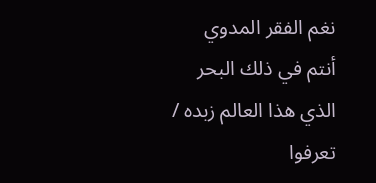نغم الفقر المدوي
أنتم في ذلك البحر الذي هذا العالم زبده / تعرفوا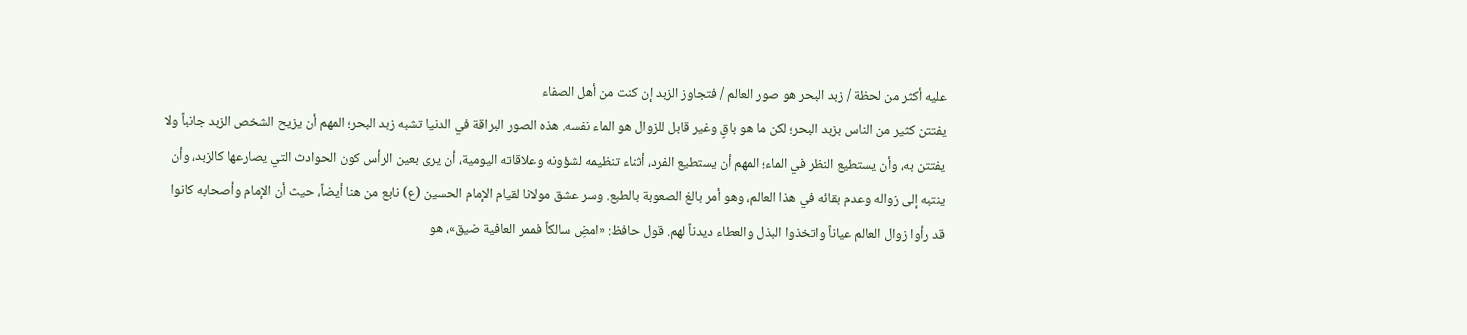عليه أكثر من لحظة / زبد البحر هو صور العالم / فتجاوز الزبد إن كنت من أهل الصفاء
يفتتن كثير من الناس بزبد البحر؛ لكن ما هو باقٍ وغير قابل للزوال هو الماء نفسه. هذه الصور البراقة في الدنيا تشبه زبد البحر؛ المهم أن يزيح الشخص الزبد جانباً ولا يفتتن به، وأن يستطيع النظر في الماء؛ المهم أن يستطيع الفرد، أثناء تنظيمه لشؤونه وعلاقاته اليومية، أن يرى بعين الرأس كون الحوادث التي يصارعها كالزبد، وأن ينتبه إلى زواله وعدم بقائه في هذا العالم، وهو أمر بالغ الصعوبة بالطبع. وسر عشق مولانا لقيام الإمام الحسين (ع) نابع من هنا أيضاً، حيث أن الإمام وأصحابه كانوا قد رأوا زوال العالم عياناً واتخذوا البذل والعطاء ديدناً لهم. قول حافظ: «امضِ سالكاً فممر العافية ضيق»، هو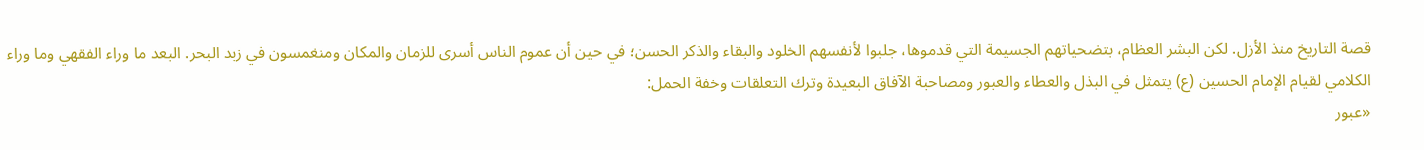قصة التاريخ منذ الأزل. لكن البشر العظام، بتضحياتهم الجسيمة التي قدموها، جلبوا لأنفسهم الخلود والبقاء والذكر الحسن؛ في حين أن عموم الناس أسرى للزمان والمكان ومنغمسون في زبد البحر. البعد ما وراء الفقهي وما وراء الكلامي لقيام الإمام الحسين (ع) يتمثل في البذل والعطاء والعبور ومصاحبة الآفاق البعيدة وترك التعلقات وخفة الحمل:
«عبور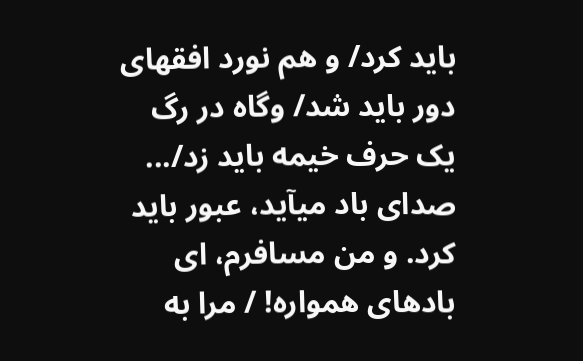باید کرد/ و هم نورد افقهای دور باید شد/ وگاه در رگ یک حرف خیمه باید زد/... صدای باد میآید، عبور باید کرد. و من مسافرم، ای بادهای همواره! / مرا به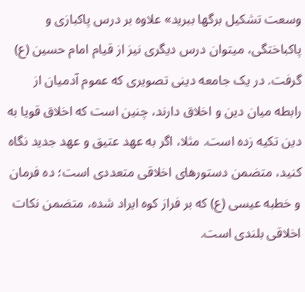وسعت تشکیل برگها ببرید» علاوه بر درس پاکبازی و پاکباختگی، میتوان درس دیگری نیز از قیام امام حسین (ع) گرفت. در یک جامعه دینی تصویری که عموم آدمیان از رابطه میان دین و اخلاق دارند، چنین است که اخلاق قویا به دین تکیه زده است. مثلا، اگر به عهد عتیق و عهد جدید نگاه کنید، متضمن دستورهای اخلاقی متعددی است؛ ده فرمان و خطبه عیسی (ع) که بر فراز کوه ایراد شده، متضمن نکات اخلاقی بلندی است.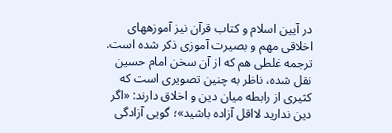در آیین اسلام و کتاب قرآن نیز آموزههای اخلاقی مهم و بصیرت آموزی ذکر شده است. ترجمه غلطی هم که از آن سخن امام حسین نقل شده، ناظر به چنین تصویری است که کثیری از رابطه میان دین و اخلاق دارند: «اگر دین ندارید لااقل آزاده باشید»؛ گویی آزادگی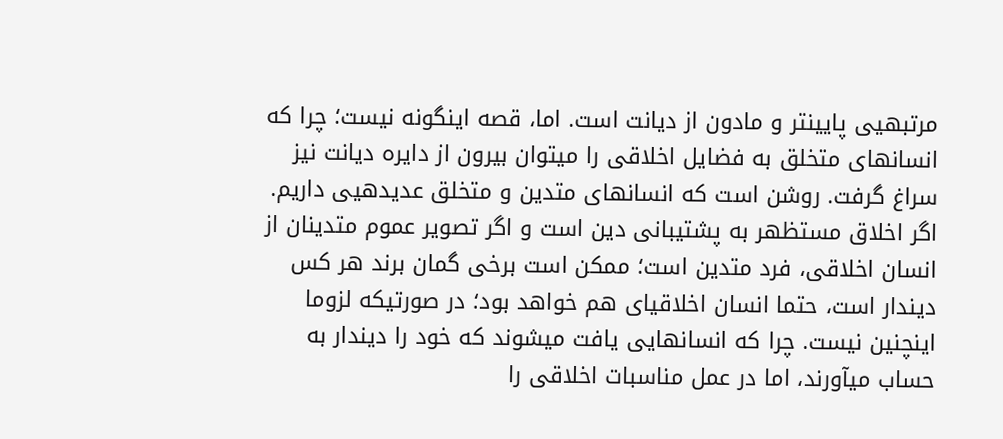مرتبهیی پایینتر و مادون از دیانت است. اما، قصه اینگونه نیست؛ چرا که انسانهای متخلق به فضایل اخلاقی را میتوان بیرون از دایره دیانت نیز سراغ گرفت. روشن است که انسانهای متدین و متخلق عدیدهیی داریم. اگر اخلاق مستظهر به پشتیبانی دین است و اگر تصویر عموم متدینان از انسان اخلاقی، فرد متدین است؛ ممکن است برخی گمان برند هر کس دیندار است، حتما انسان اخلاقیای هم خواهد بود؛ در صورتیکه لزوما اینچنین نیست. چرا که انسانهایی یافت میشوند که خود را دیندار به حساب میآورند، اما در عمل مناسبات اخلاقی را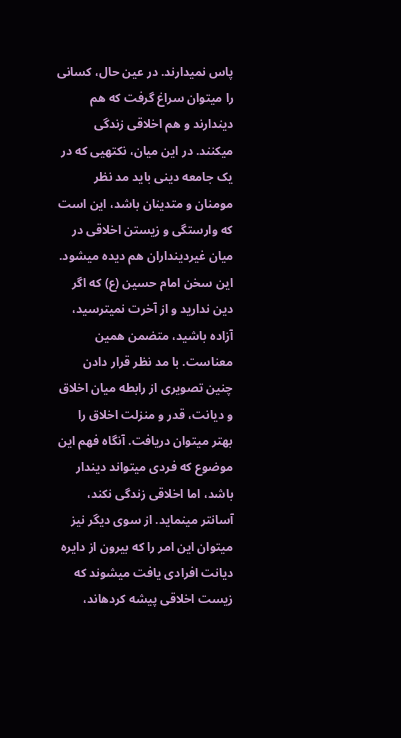پاس نمیدارند. در عین حال، کسانی را میتوان سراغ گرفت که هم دیندارند و هم اخلاقی زندگی میکنند. در این میان، نکتهیی که در یک جامعه دینی باید مد نظر مومنان و متدینان باشد، این است که وارستگی و زیستن اخلاقی در میان غیردینداران هم دیده میشود. این سخن امام حسین (ع) که اگر دین ندارید و از آخرت نمیترسید، آزاده باشید، متضمن همین معناست. با مد نظر قرار دادن چنین تصویری از رابطه میان اخلاق و دیانت، قدر و منزلت اخلاق را بهتر میتوان دریافت. آنگاه فهم این موضوع که فردی میتواند دیندار باشد، اما اخلاقی زندگی نکند، آسانتر مینماید. از سوی دیگر نیز میتوان این امر را که بیرون از دایره دیانت افرادی یافت میشوند که زیست اخلاقی پیشه کردهاند،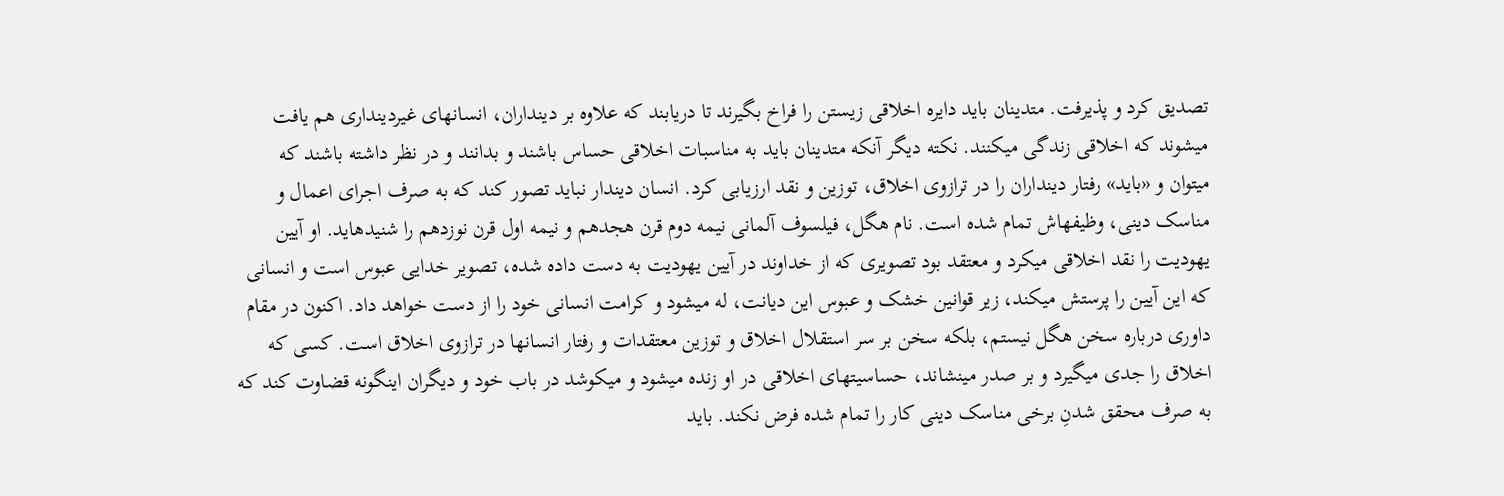تصدیق کرد و پذیرفت. متدینان باید دایره اخلاقی زیستن را فراخ بگیرند تا دریابند که علاوه بر دینداران، انسانهای غیردینداری هم یافت میشوند که اخلاقی زندگی میکنند. نکته دیگر آنکه متدینان باید به مناسبات اخلاقی حساس باشند و بدانند و در نظر داشته باشند که میتوان و «باید» رفتار دینداران را در ترازوی اخلاق، توزین و نقد ارزیابی کرد. انسان دیندار نباید تصور کند که به صرف اجرای اعمال و مناسک دینی، وظیفهاش تمام شده است. نام هگل، فیلسوف آلمانی نیمه دوم قرن هجدهم و نیمه اول قرن نوزدهم را شنیدهاید. او آیین یهودیت را نقد اخلاقی میکرد و معتقد بود تصویری که از خداوند در آیین یهودیت به دست داده شده، تصویر خدایی عبوس است و انسانی که این آیین را پرستش میکند، زیر قوانین خشک و عبوس این دیانت، له میشود و کرامت انسانی خود را از دست خواهد داد. اکنون در مقام داوری درباره سخن هگل نیستم، بلکه سخن بر سر استقلال اخلاق و توزین معتقدات و رفتار انسانها در ترازوی اخلاق است. کسی که اخلاق را جدی میگیرد و بر صدر مینشاند، حساسیتهای اخلاقی در او زنده میشود و میکوشد در باب خود و دیگران اینگونه قضاوت کند که به صرف محقق شدنِ برخی مناسک دینی کار را تمام شده فرض نکند. باید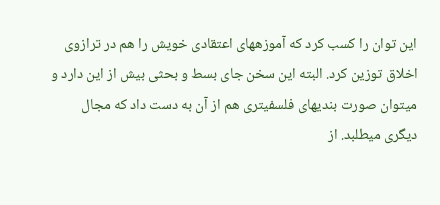این توان را کسب کرد که آموزههای اعتقادی خویش را هم در ترازوی اخلاق توزین کرد. البته این سخن جای بسط و بحثی بیش از این دارد و میتوان صورت بندیهای فلسفیتری هم از آن به دست داد که مجال دیگری میطلبد. از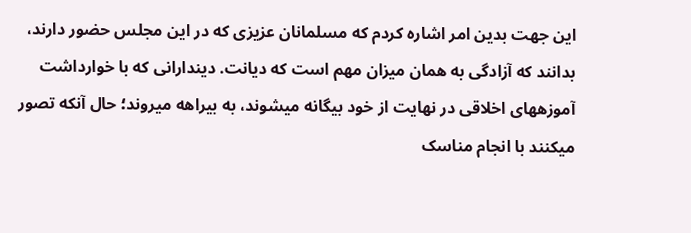این جهت بدین امر اشاره کردم که مسلمانان عزیزی که در این مجلس حضور دارند، بدانند که آزادگی به همان میزان مهم است که دیانت. دیندارانی که با خوارداشت آموزههای اخلاقی در نهایت از خود بیگانه میشوند، به بیراهه میروند؛ حال آنکه تصور میکنند با انجام مناسک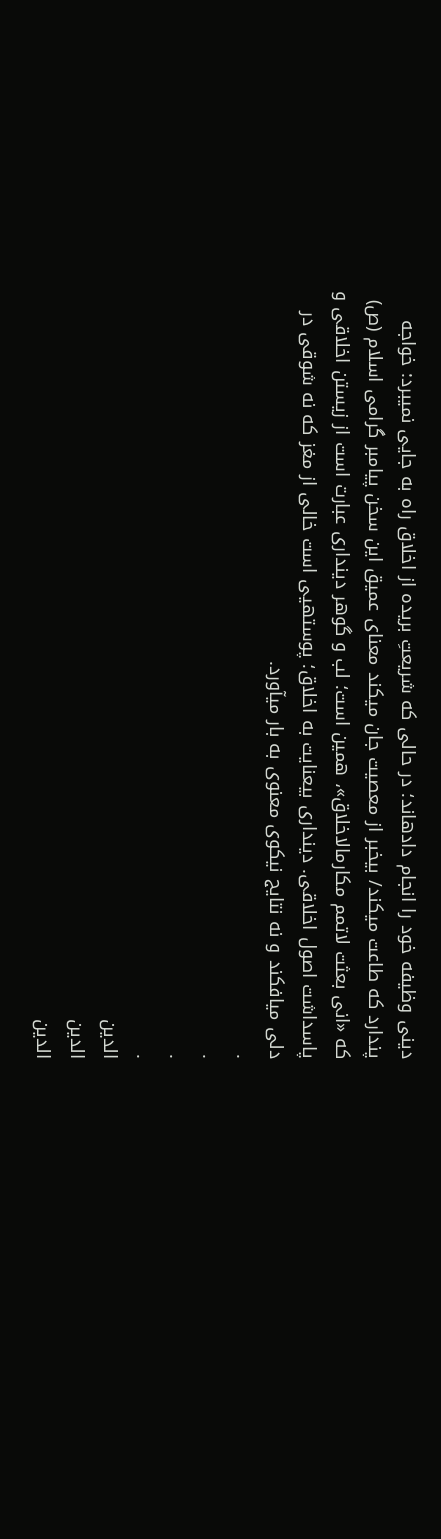دینی وظیفه خود را انجام دادهاند؛ در حالی که شریعتِ بریده از اخلاق راه به جایی نمیبرد: خواجه پندارد که طاعت میکند/ بیخبر از معصیت جان میکند معنای عمیق این سخن پیامبر گرامی اسلام (ص) که «انی بعثت لاتمم مکارمالاخلاق»، همین است؛ لب و گوهر دینداری عبارت است از زیستن اخلاقی و پاسداشت اصول اخلاقی. دینداری بیعنایت به اخلاق؛ پوستهیی است خالی از مغز که نه شوقی در دلی میافکند و نه نتایج نیکوی معنوی به بار میآورد.
.
.
.
.
الدين
الدين
الدين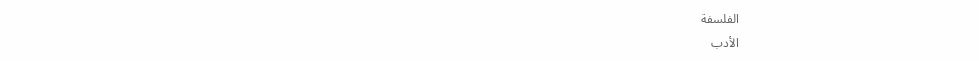الفلسفة
الأدب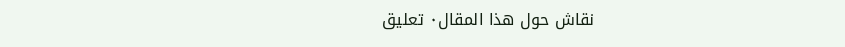نقاش حول هذا المقال٠ تعليق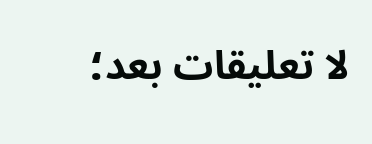لا تعليقات بعد؛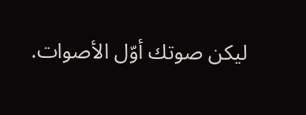ليكن صوتك أوّل الأصوات.